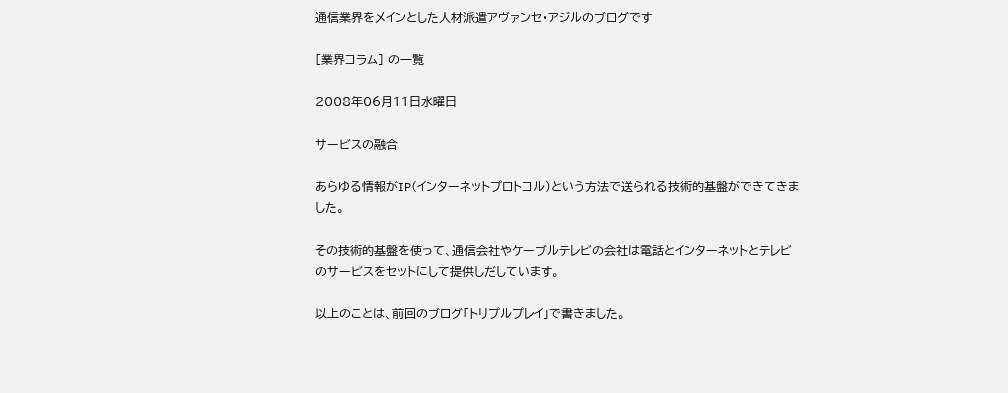通信業界をメインとした人材派遣アヴァンセ・アジルのブログです

[業界コラム] の一覧

2008年06月11日水曜日

サービスの融合

あらゆる情報がIP(インターネットプロトコル)という方法で送られる技術的基盤ができてきました。

その技術的基盤を使って、通信会社やケーブルテレビの会社は電話とインターネットとテレビのサービスをセットにして提供しだしています。

以上のことは、前回のブログ「トリプルプレイ」で書きました。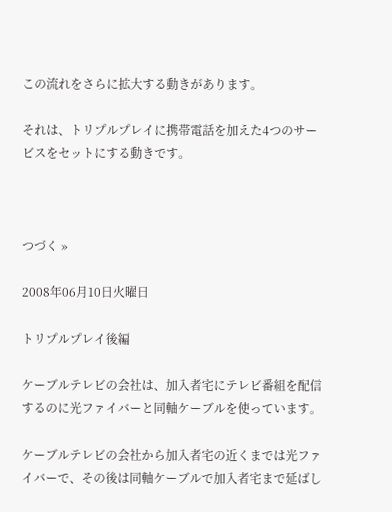この流れをさらに拡大する動きがあります。

それは、トリプルプレイに携帯電話を加えた4つのサービスをセットにする動きです。



つづく »

2008年06月10日火曜日

トリプルプレイ後編

ケーブルテレビの会社は、加入者宅にテレビ番組を配信するのに光ファイバーと同軸ケーブルを使っています。

ケーブルテレビの会社から加入者宅の近くまでは光ファイバーで、その後は同軸ケーブルで加入者宅まで延ばし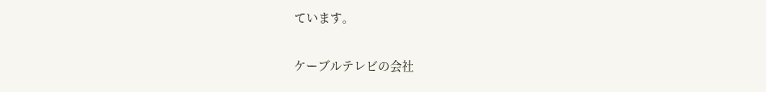ています。

ケーブルテレビの会社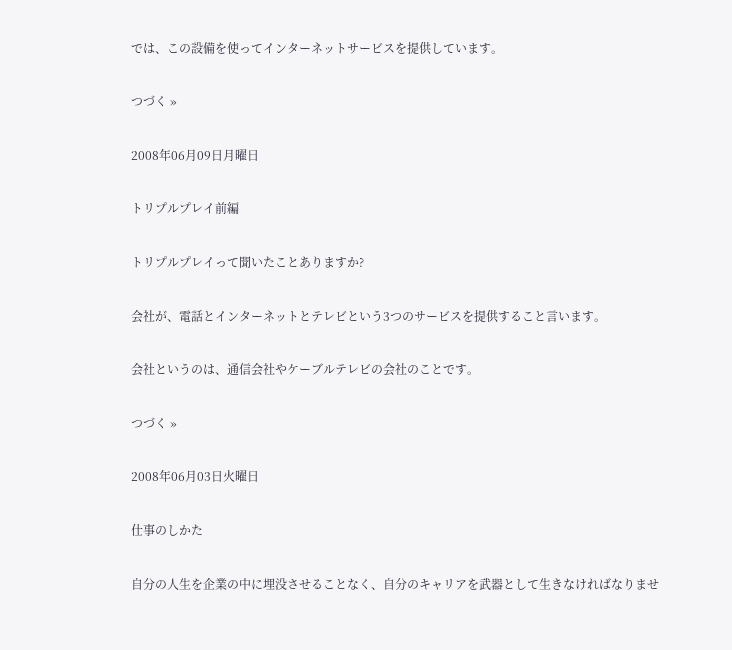では、この設備を使ってインターネットサービスを提供しています。

つづく »

2008年06月09日月曜日

トリプルプレイ前編

トリプルプレイって聞いたことありますか?

会社が、電話とインターネットとテレビという3つのサービスを提供すること言います。

会社というのは、通信会社やケーブルテレビの会社のことです。

つづく »

2008年06月03日火曜日

仕事のしかた

自分の人生を企業の中に埋没させることなく、自分のキャリアを武器として生きなければなりませ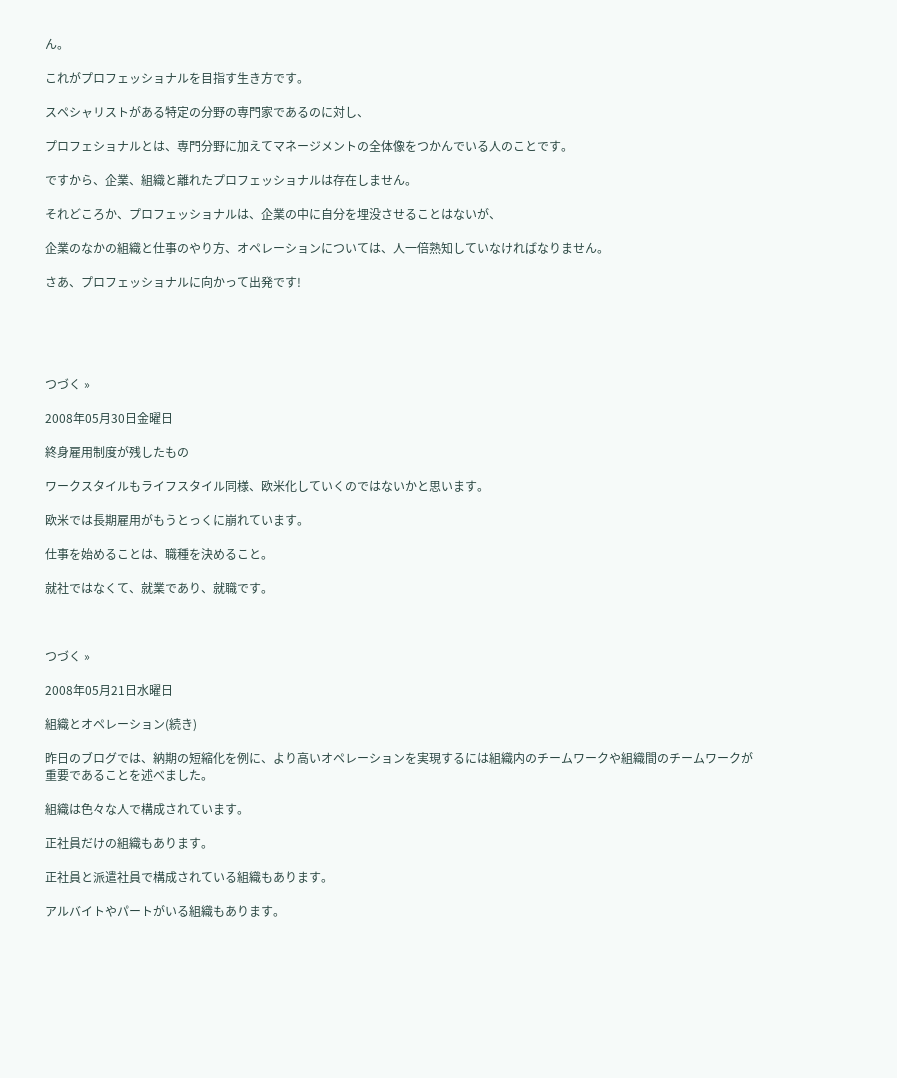ん。

これがプロフェッショナルを目指す生き方です。

スペシャリストがある特定の分野の専門家であるのに対し、

プロフェショナルとは、専門分野に加えてマネージメントの全体像をつかんでいる人のことです。

ですから、企業、組織と離れたプロフェッショナルは存在しません。

それどころか、プロフェッショナルは、企業の中に自分を埋没させることはないが、

企業のなかの組織と仕事のやり方、オペレーションについては、人一倍熟知していなければなりません。

さあ、プロフェッショナルに向かって出発です!





つづく »

2008年05月30日金曜日

終身雇用制度が残したもの

ワークスタイルもライフスタイル同様、欧米化していくのではないかと思います。

欧米では長期雇用がもうとっくに崩れています。

仕事を始めることは、職種を決めること。

就社ではなくて、就業であり、就職です。



つづく »

2008年05月21日水曜日

組織とオペレーション(続き)

昨日のブログでは、納期の短縮化を例に、より高いオペレーションを実現するには組織内のチームワークや組織間のチームワークが重要であることを述べました。

組織は色々な人で構成されています。

正社員だけの組織もあります。

正社員と派遣社員で構成されている組織もあります。

アルバイトやパートがいる組織もあります。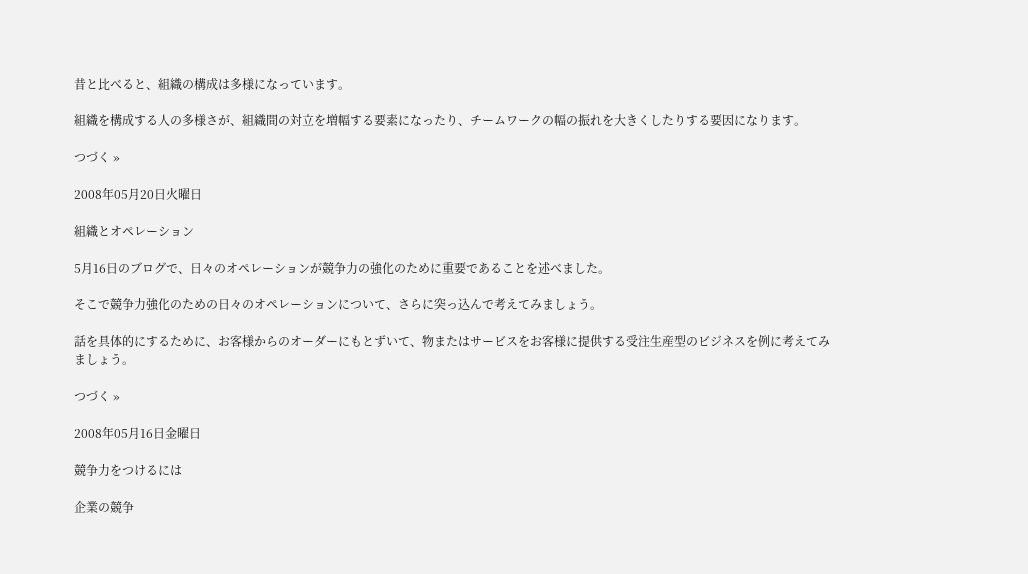昔と比べると、組織の構成は多様になっています。

組織を構成する人の多様さが、組織間の対立を増幅する要素になったり、チームワークの幅の振れを大きくしたりする要因になります。

つづく »

2008年05月20日火曜日

組織とオペレーション

5月16日のブログで、日々のオペレーションが競争力の強化のために重要であることを述べました。

そこで競争力強化のための日々のオペレーションについて、さらに突っ込んで考えてみましょう。

話を具体的にするために、お客様からのオーダーにもとずいて、物またはサービスをお客様に提供する受注生産型のビジネスを例に考えてみましょう。

つづく »

2008年05月16日金曜日

競争力をつけるには

企業の競争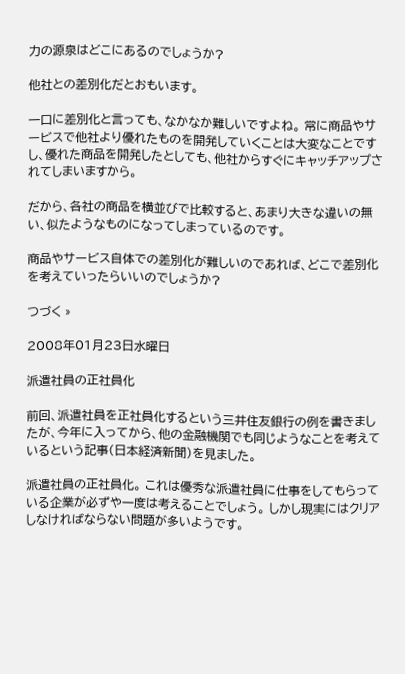力の源泉はどこにあるのでしょうか?

他社との差別化だとおもいます。

一口に差別化と言っても、なかなか難しいですよね。 常に商品やサービスで他社より優れたものを開発していくことは大変なことですし、優れた商品を開発したとしても、他社からすぐにキャッチアップされてしまいますから。

だから、各社の商品を横並びで比較すると、あまり大きな違いの無い、似たようなものになってしまっているのです。

商品やサービス自体での差別化が難しいのであれば、どこで差別化を考えていったらいいのでしょうか?

つづく »

2008年01月23日水曜日

派遣社員の正社員化

前回、派遣社員を正社員化するという三井住友銀行の例を書きましたが、今年に入ってから、他の金融機関でも同じようなことを考えているという記事(日本経済新聞)を見ました。

派遣社員の正社員化。 これは優秀な派遣社員に仕事をしてもらっている企業が必ずや一度は考えることでしょう。 しかし現実にはクリアしなければならない問題が多いようです。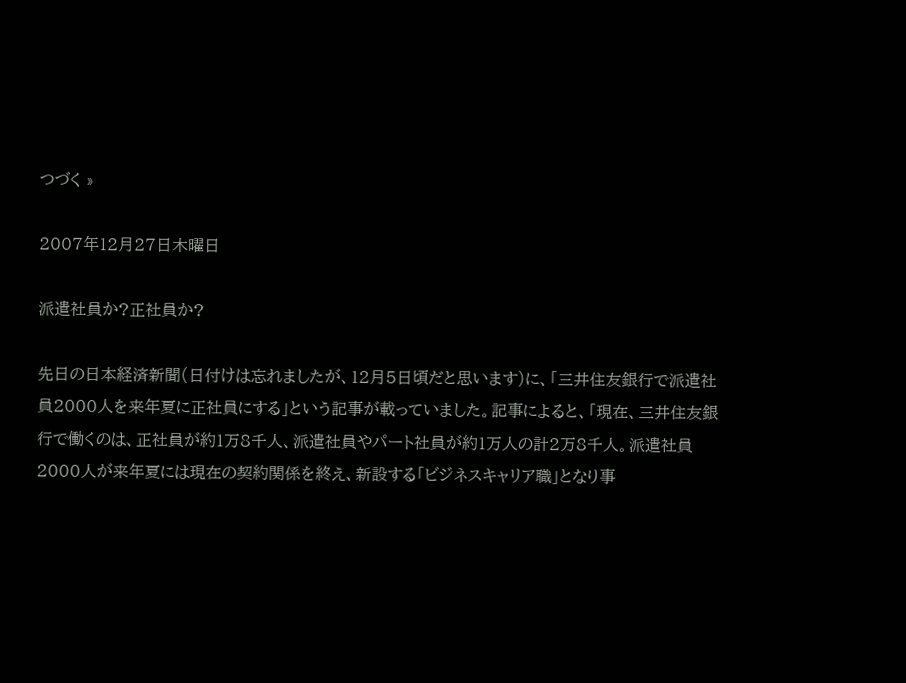つづく »

2007年12月27日木曜日

派遣社員か?正社員か?

先日の日本経済新聞(日付けは忘れましたが、12月5日頃だと思います)に、「三井住友銀行で派遣社員2000人を来年夏に正社員にする」という記事が載っていました。記事によると、「現在、三井住友銀行で働くのは、正社員が約1万8千人、派遣社員やパート社員が約1万人の計2万8千人。派遣社員2000人が来年夏には現在の契約関係を終え、新設する「ビジネスキャリア職」となり事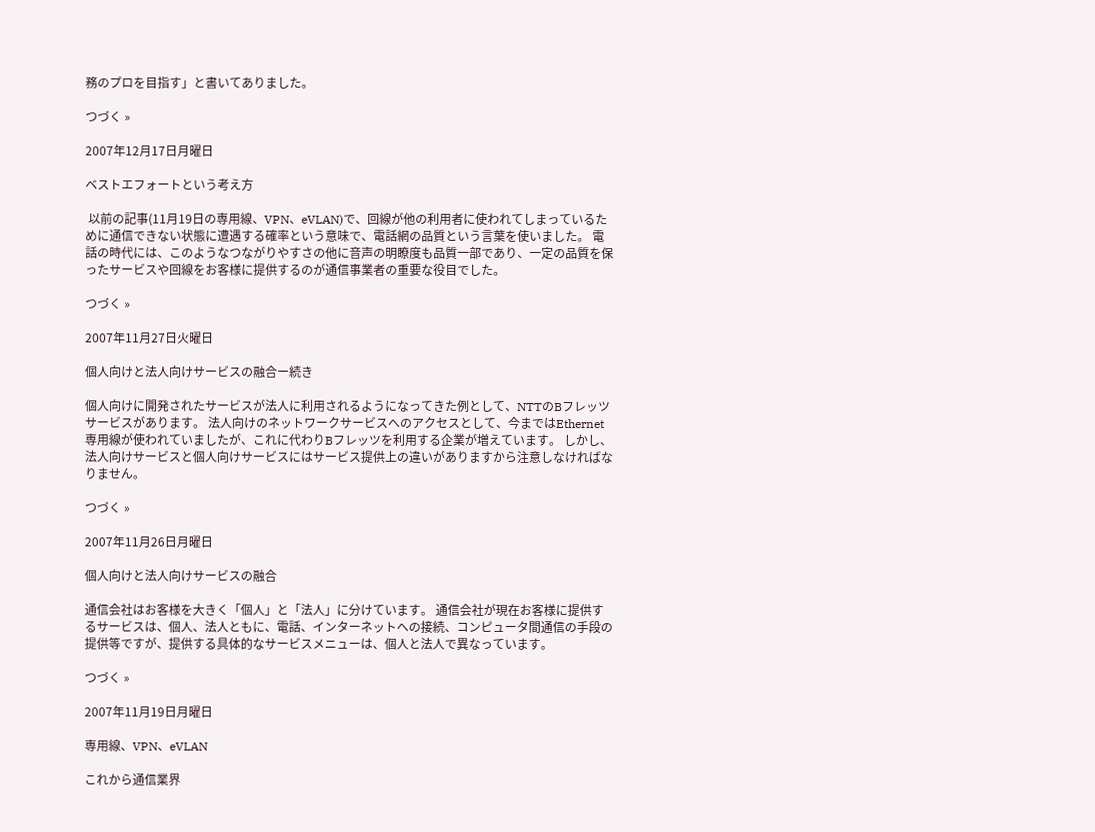務のプロを目指す」と書いてありました。

つづく »

2007年12月17日月曜日

ベストエフォートという考え方

 以前の記事(11月19日の専用線、VPN、eVLAN)で、回線が他の利用者に使われてしまっているために通信できない状態に遭遇する確率という意味で、電話網の品質という言葉を使いました。 電話の時代には、このようなつながりやすさの他に音声の明瞭度も品質一部であり、一定の品質を保ったサービスや回線をお客様に提供するのが通信事業者の重要な役目でした。

つづく »

2007年11月27日火曜日

個人向けと法人向けサービスの融合ー続き

個人向けに開発されたサービスが法人に利用されるようになってきた例として、NTTのBフレッツサービスがあります。 法人向けのネットワークサービスへのアクセスとして、今まではEthernet専用線が使われていましたが、これに代わりBフレッツを利用する企業が増えています。 しかし、法人向けサービスと個人向けサービスにはサービス提供上の違いがありますから注意しなければなりません。

つづく »

2007年11月26日月曜日

個人向けと法人向けサービスの融合

通信会社はお客様を大きく「個人」と「法人」に分けています。 通信会社が現在お客様に提供するサービスは、個人、法人ともに、電話、インターネットへの接続、コンピュータ間通信の手段の提供等ですが、提供する具体的なサービスメニューは、個人と法人で異なっています。

つづく »

2007年11月19日月曜日

専用線、VPN、eVLAN

これから通信業界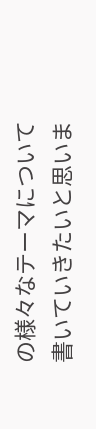の様々なテーマについて書いていきたいと思いま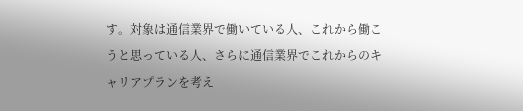す。対象は通信業界で働いている人、これから働こうと思っている人、さらに通信業界でこれからのキャリアプランを考え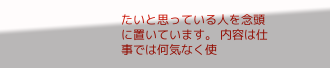たいと思っている人を念頭に置いています。 内容は仕事では何気なく使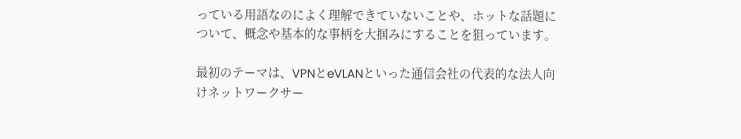っている用語なのによく理解できていないことや、ホットな話題について、概念や基本的な事柄を大掴みにすることを狙っています。

最初のテーマは、VPNとeVLANといった通信会社の代表的な法人向けネットワークサー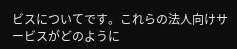ビスについてです。これらの法人向けサービスがどのように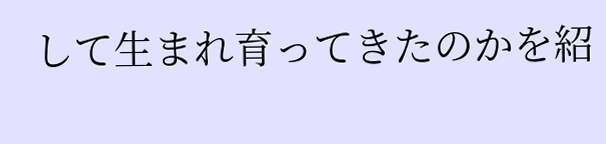して生まれ育ってきたのかを紹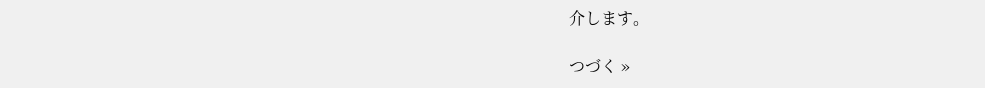介します。

つづく »